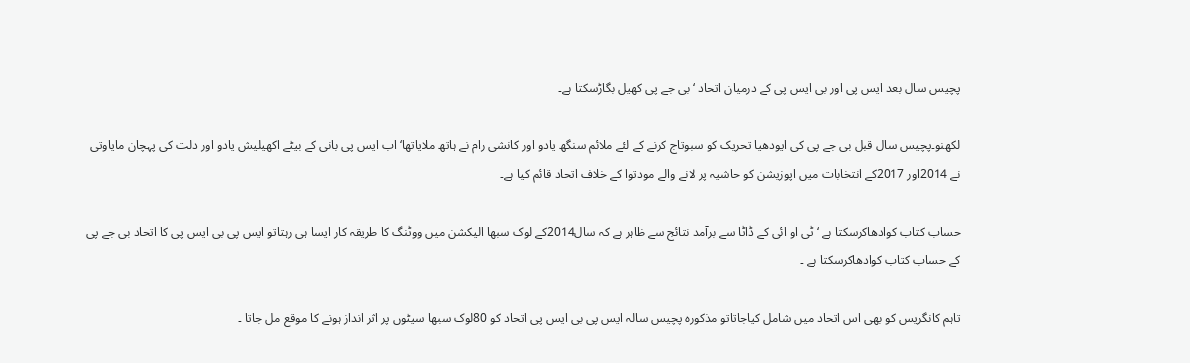پچیس سال بعد ایس پی اور بی ایس پی کے درمیان اتحاد ‘ بی جے پی کھیل بگاڑسکتا ہے۔

لکھنو۔پچیس سال قبل بی جے پی کی ایودھیا تحریک کو سبوتاج کرنے کے لئے ملائم سنگھ یادو اور کانشی رام نے ہاتھ ملایاتھا‘ اب ایس پی بانی کے بیٹے اکھیلیش یادو اور دلت کی پہچان مایاوتی نے 2014اور 2017کے انتخابات میں اپوزیشن کو حاشیہ پر لانے والے مودتوا کے خلاف اتحاد قائم کیا ہے۔

حساب کتاب کوادھاکرسکتا ہے ‘ ٹی او ائی کے ڈاٹا سے برآمد نتائج سے ظاہر ہے کہ سال2014کے لوک سبھا الیکشن میں ووٹنگ کا طریقہ کار ایسا ہی رہتاتو ایس پی بی ایس پی کا اتحاد بی جے پی کے حساب کتاب کوادھاکرسکتا ہے ۔

تاہم کانگریس کو بھی اس اتحاد میں شامل کیاجاتاتو مذکورہ پچیس سالہ ایس پی بی ایس پی اتحاد کو 80لوک سبھا سیٹوں پر اثر انداز ہونے کا موقع مل جاتا ۔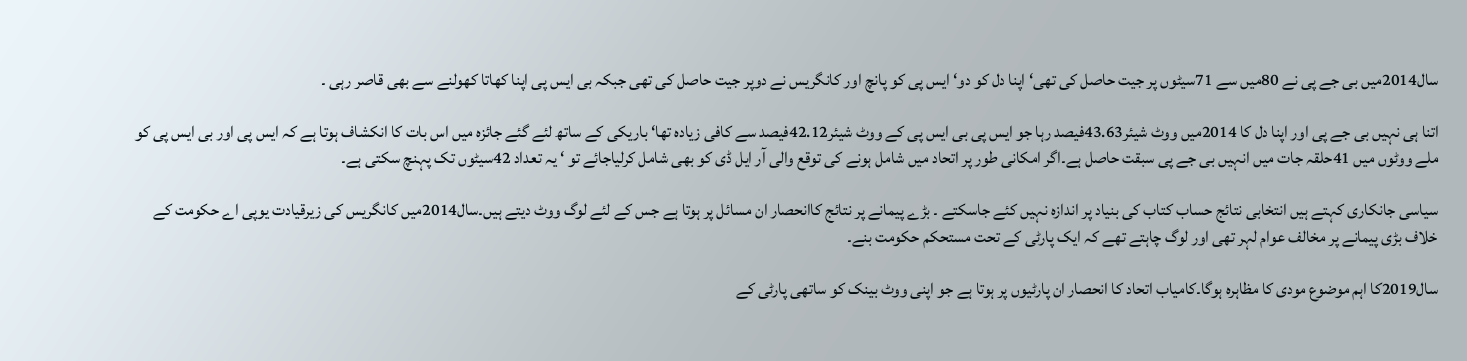سال2014میں بی جے پی نے 80میں سے 71سیٹوں پر جیت حاصل کی تھی‘ اپنا دل کو دو‘ ایس پی کو پانچ اور کانگریس نے دوپر جیت حاصل کی تھی جبکہ بی ایس پی اپنا کھاتا کھولنے سے بھی قاصر رہی ۔

اتنا ہی نہیں بی جے پی اور اپنا دل کا 2014میں ووٹ شیئر43.63فیصد رہا جو ایس پی بی ایس پی کے ووٹ شیئر42.12فیصد سے کافی زیادہ تھا‘ باریکی کے ساتھ لئے گئے جائزہ میں اس بات کا انکشاف ہوتا ہے کہ ایس پی اور بی ایس پی کو ملے ووٹوں میں 41حلقہ جات میں انہیں بی جے پی سبقت حاصل ہے۔اگر امکانی طور پر اتحاد میں شامل ہونے کی توقع والی آر ایل ڈی کو بھی شامل کرلیاجائے تو ‘ یہ تعداد 42سیٹوں تک پہنچ سکتی ہے۔

سیاسی جانکاری کہتے ہیں انتخابی نتائج حساب کتاب کی بنیاد پر اندازہ نہیں کئے جاسکتے ۔ بڑے پیمانے پر نتائج کاانحصار ان مسائل پر ہوتا ہے جس کے لئے لوگ ووٹ دیتے ہیں۔سال2014میں کانگریس کی زیرقیادت یوپی اے حکومت کے خلاف بڑی پیمانے پر مخالف عوام لہر تھی اور لوگ چاہتے تھے کہ ایک پارٹی کے تحت مستحکم حکومت بنے۔

سال2019کا اہم موضوع مودی کا مظاہرہ ہوگا۔کامیاب اتحاد کا انحصار ان پارٹیوں پر ہوتا ہے جو اپنی ووٹ بینک کو ساتھی پارٹی کے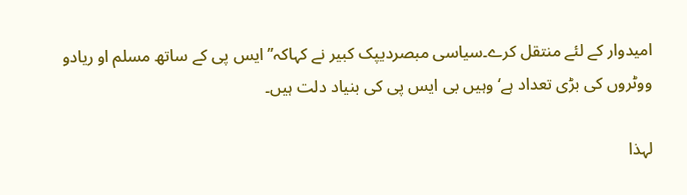امیدوار کے لئے منتقل کرے۔سیاسی مبصردیپک کبیر نے کہاکہ’’ ایس پی کے ساتھ مسلم او ریادو ووٹروں کی بڑی تعداد ہے‘ وہیں بی ایس پی کی بنیاد دلت ہیں۔

لہذا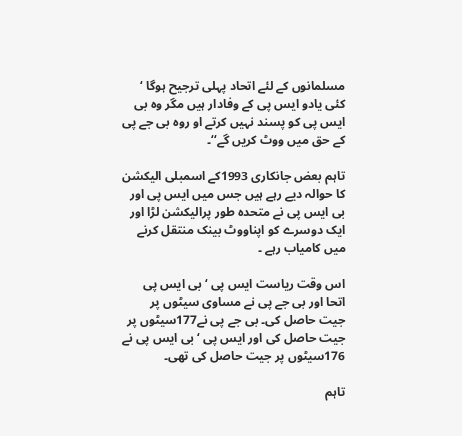مسلمانوں کے لئے اتحاد پہلی ترجیح ہوگا ‘ کئی یادو ایس پی کے وفادار ہیں مگر وہ بی ایس پی کو پسند نہیں کرتے او روہ بی جے پی کے حق میں ووٹ کریں گے‘‘۔

تاہم بعض جانکاری 1993کے اسمبلی الیکشن کا حوالہ دیے رہے ہیں جس میں ایس پی اور بی ایس پی نے متحدہ طور پرالیکشن لڑا اور ایک دوسرے کو اپناووٹ بینک منتقل کرنے میں کامیاب رہے ۔

اس وقت ریاست ایس پی ‘ بی ایس پی اتحا اور بی جے پی نے مساوی سیٹوں پر جیت حاصل کی۔ بی جے پی نے177سیٹوں پر جیت حاصل کی اور ایس پی ‘ بی ایس پی نے 176سیٹوں پر جیت حاصل کی تھی۔

تاہم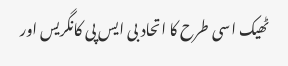ٹھیک اسی طرح کا اتحاد بی ایس پی کانگریس اور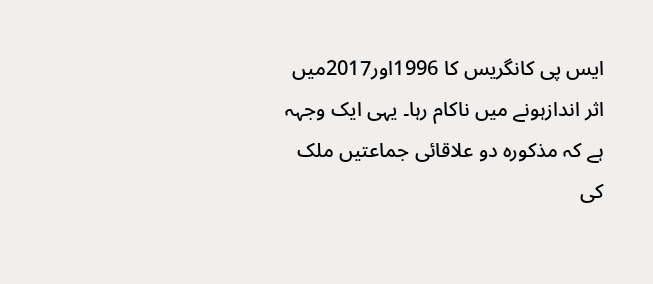ایس پی کانگریس کا 1996اور2017میں اثر اندازہونے میں ناکام رہا۔ یہی ایک وجہہ ہے کہ مذکورہ دو علاقائی جماعتیں ملک کی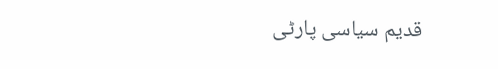قدیم سیاسی پارٹی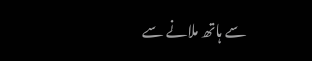سے ہاتھ ملانے سے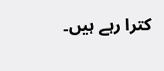کترا رہے ہیں۔